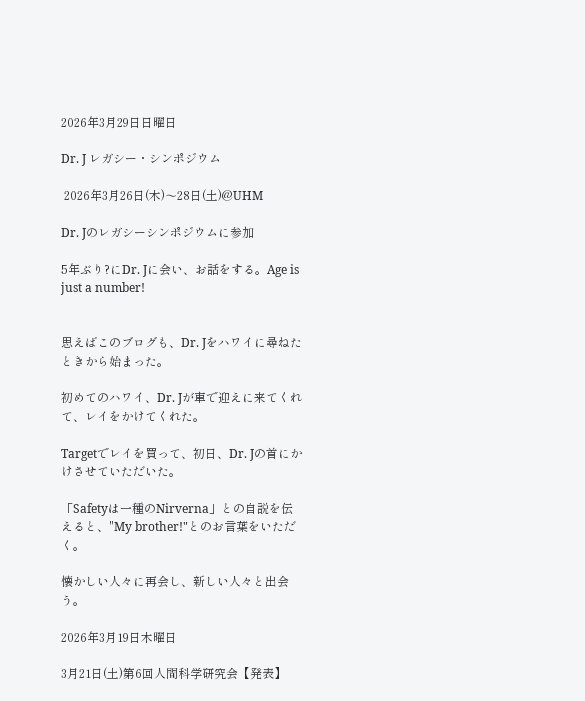2026年3月29日日曜日

Dr. J レガシー・シンポジウム

 2026年3月26日(木)〜28日(土)@UHM

Dr. Jのレガシーシンポジウムに参加

5年ぶり?にDr. Jに会い、お話をする。Age is just a number!


思えばこのブログも、Dr. Jをハワイに尋ねたときから始まった。

初めてのハワイ、Dr. Jが車で迎えに来てくれて、レイをかけてくれた。

Targetでレイを買って、初日、Dr. Jの首にかけさせていただいた。

「Safetyは一種のNirverna」との自説を伝えると、"My brother!"とのお言葉をいただく。

懐かしい人々に再会し、新しい人々と出会う。

2026年3月19日木曜日

3月21日(土)第6回人間科学研究会【発表】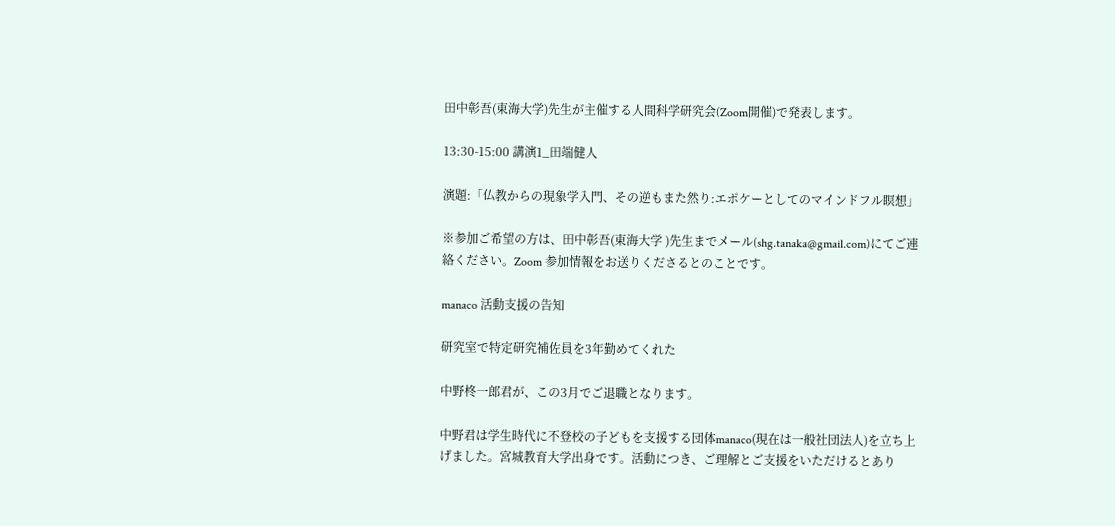田中彰吾(東海大学)先生が主催する人間科学研究会(Zoom開催)で発表します。

13:30-15:00 講演1_田端健人

演題:「仏教からの現象学入門、その逆もまた然り:エポケーとしてのマインドフル瞑想」

※参加ご希望の方は、田中彰吾(東海大学 )先生までメール(shg.tanaka@gmail.com)にてご連絡ください。Zoom 参加情報をお送りくださるとのことです。

manaco 活動支援の告知

研究室で特定研究補佐員を3年勤めてくれた

中野柊一郎君が、この3月でご退職となります。

中野君は学生時代に不登校の子どもを支援する団体manaco(現在は一般社団法人)を立ち上げました。宮城教育大学出身です。活動につき、ご理解とご支援をいただけるとあり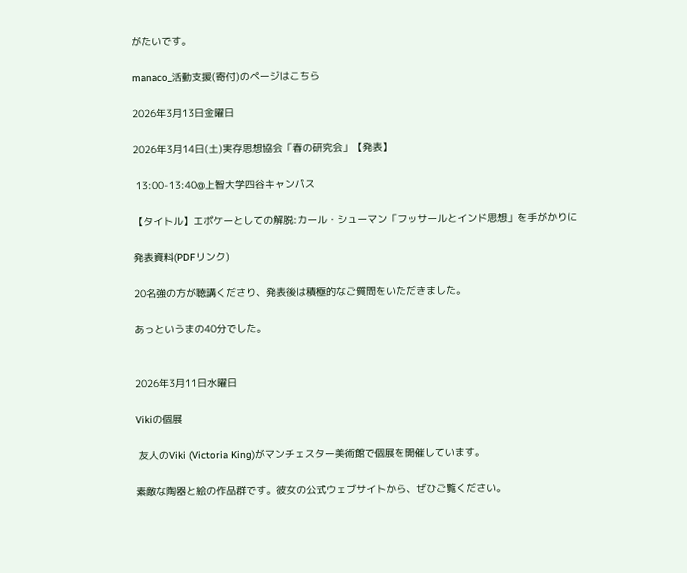がたいです。

manaco_活動支援(寄付)のページはこちら

2026年3月13日金曜日

2026年3月14日(土)実存思想協会「春の研究会」【発表】

 13:00-13:40@上智大学四谷キャンパス

【タイトル】エポケーとしての解脱:カール・シューマン「フッサールとインド思想」を手がかりに

発表資料(PDFリンク)

20名強の方が聴講くださり、発表後は積極的なご質問をいただきました。

あっというまの40分でした。


2026年3月11日水曜日

Vikiの個展

 友人のViki (Victoria King)がマンチェスター美術館で個展を開催しています。

素敵な陶器と絵の作品群です。彼女の公式ウェブサイトから、ぜひご覧ください。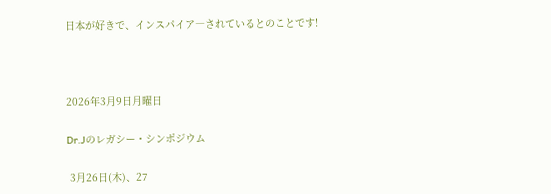日本が好きで、インスパイア―されているとのことです!



2026年3月9日月曜日

Dr.Jのレガシー・シンポジウム

 3月26日(木)、27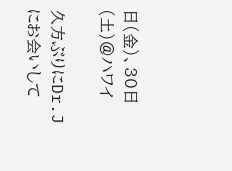日(金)、30日(土)@ハワイ

久方ぶりにDr.Jにお会いして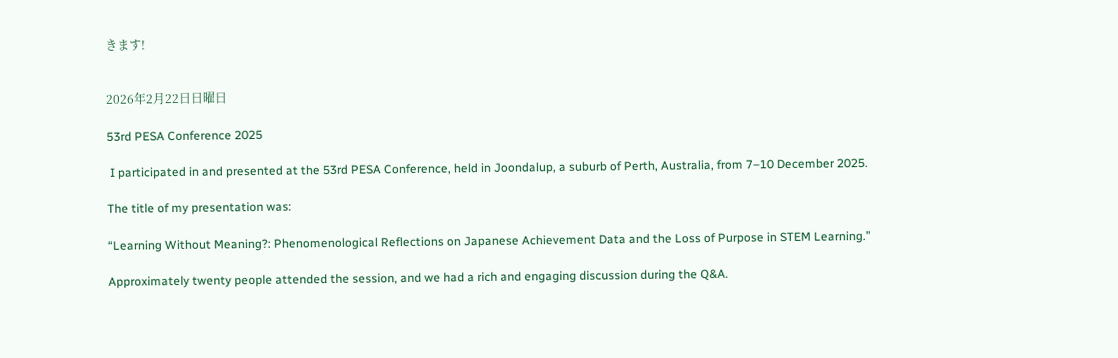きます!


2026年2月22日日曜日

53rd PESA Conference 2025

 I participated in and presented at the 53rd PESA Conference, held in Joondalup, a suburb of Perth, Australia, from 7–10 December 2025.

The title of my presentation was:

“Learning Without Meaning?: Phenomenological Reflections on Japanese Achievement Data and the Loss of Purpose in STEM Learning.”

Approximately twenty people attended the session, and we had a rich and engaging discussion during the Q&A.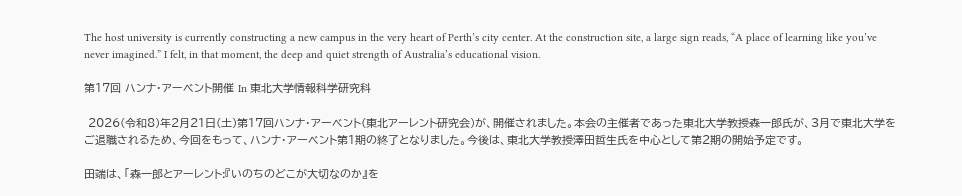The host university is currently constructing a new campus in the very heart of Perth’s city center. At the construction site, a large sign reads, “A place of learning like you’ve never imagined.” I felt, in that moment, the deep and quiet strength of Australia’s educational vision.

第17回 ハンナ・アーベント開催 In 東北大学情報科学研究科

 2026(令和8)年2月21日(土)第17回ハンナ・アーベント(東北アーレント研究会)が、開催されました。本会の主催者であった東北大学教授森一郎氏が、3月で東北大学をご退職されるため、今回をもって、ハンナ・アーベント第1期の終了となりました。今後は、東北大学教授澤田哲生氏を中心として第2期の開始予定です。

田端は、「森一郎とアーレント:『いのちのどこが大切なのか』を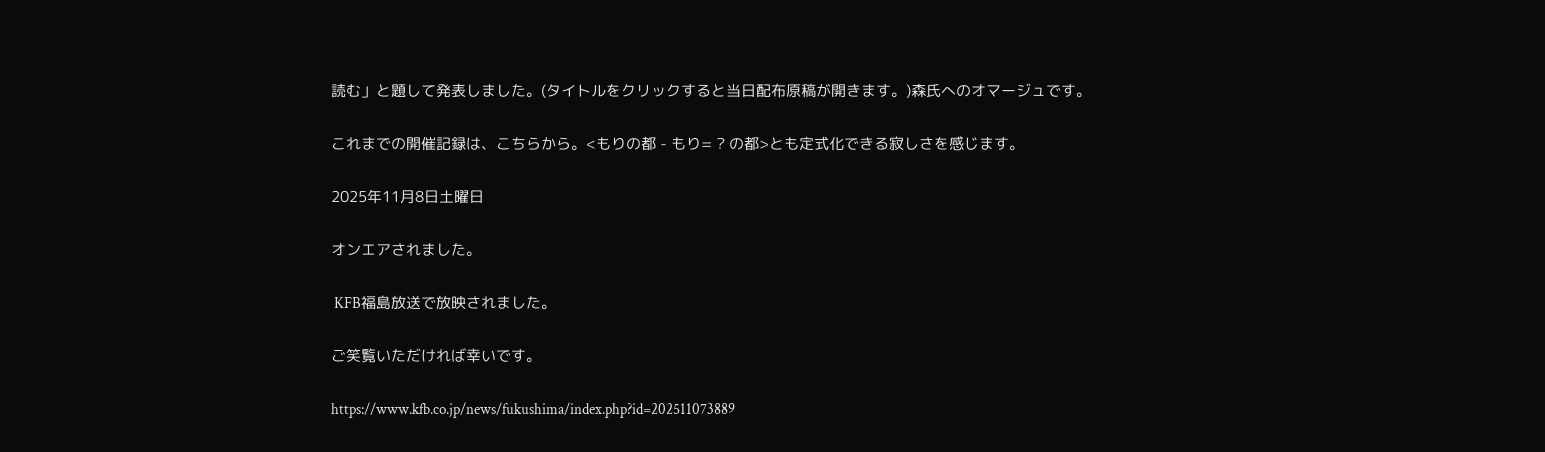読む」と題して発表しました。(タイトルをクリックすると当日配布原稿が開きます。)森氏へのオマージュです。

これまでの開催記録は、こちらから。<もりの都 - もり= ? の都>とも定式化できる寂しさを感じます。

2025年11月8日土曜日

オンエアされました。

 KFB福島放送で放映されました。

ご笑覧いただければ幸いです。

https://www.kfb.co.jp/news/fukushima/index.php?id=202511073889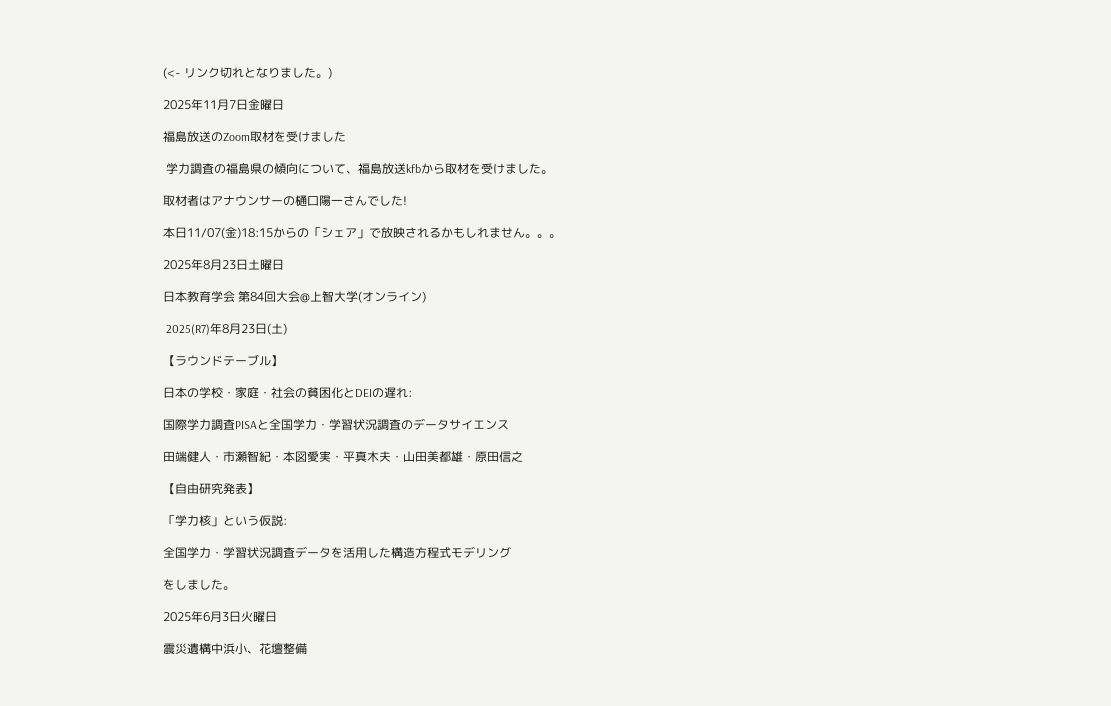(<- リンク切れとなりました。)

2025年11月7日金曜日

福島放送のZoom取材を受けました

 学力調査の福島県の傾向について、福島放送kfbから取材を受けました。

取材者はアナウンサーの樋口陽一さんでした!

本日11/07(金)18:15からの「シェア」で放映されるかもしれません。。。

2025年8月23日土曜日

日本教育学会 第84回大会@上智大学(オンライン)

 2025(R7)年8月23日(土)

【ラウンドテーブル】

日本の学校・家庭・社会の貧困化とDEIの遅れ:

国際学力調査PISAと全国学力・学習状況調査のデータサイエンス

田端健人・市瀬智紀・本図愛実・平真木夫・山田美都雄・原田信之

【自由研究発表】

「学力核」という仮説:

全国学力・学習状況調査データを活用した構造方程式モデリング

をしました。

2025年6月3日火曜日

震災遺構中浜小、花壇整備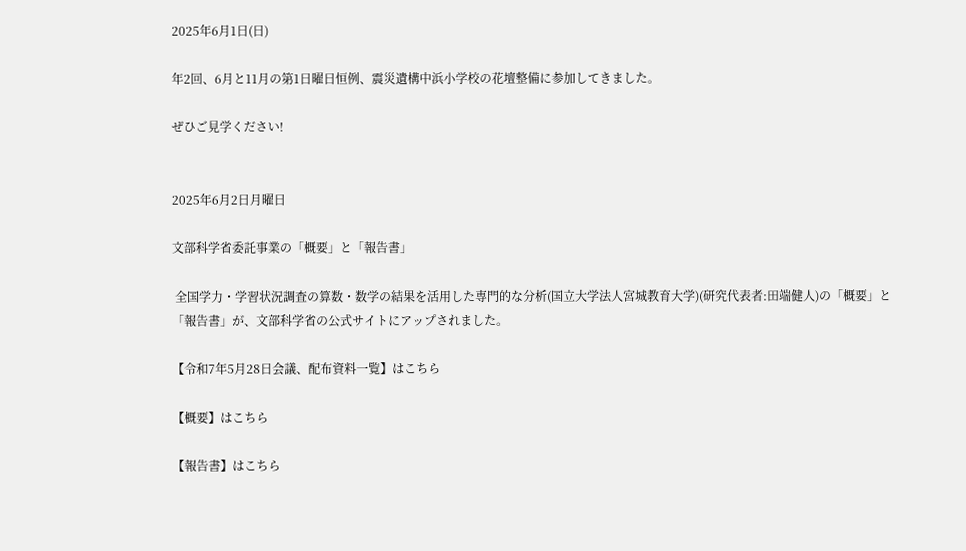2025年6月1日(日)

年2回、6月と11月の第1日曜日恒例、震災遺構中浜小学校の花壇整備に参加してきました。

ぜひご見学ください!


2025年6月2日月曜日

文部科学省委託事業の「概要」と「報告書」

 全国学力・学習状況調査の算数・数学の結果を活用した専門的な分析(国立大学法人宮城教育大学)(研究代表者:田端健人)の「概要」と「報告書」が、文部科学省の公式サイトにアップされました。

【令和7年5月28日会議、配布資料一覧】はこちら

【概要】はこちら

【報告書】はこちら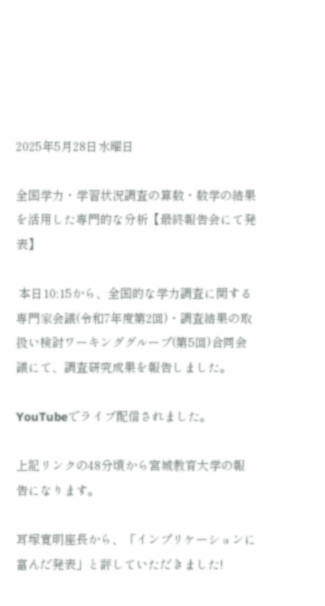2025年5月28日水曜日

全国学力・学習状況調査の算数・数学の結果を活用した専門的な分析【最終報告会にて発表】

 本日10:15から、全国的な学力調査に関する専門家会議(令和7年度第2回)・調査結果の取扱い検討ワーキンググループ(第5回)合同会議にて、調査研究成果を報告しました。

YouTubeでライブ配信されました。

上記リンクの48分頃から宮城教育大学の報告になります。

耳塚寛明座長から、「インプリケーションに富んだ発表」と評していただきました!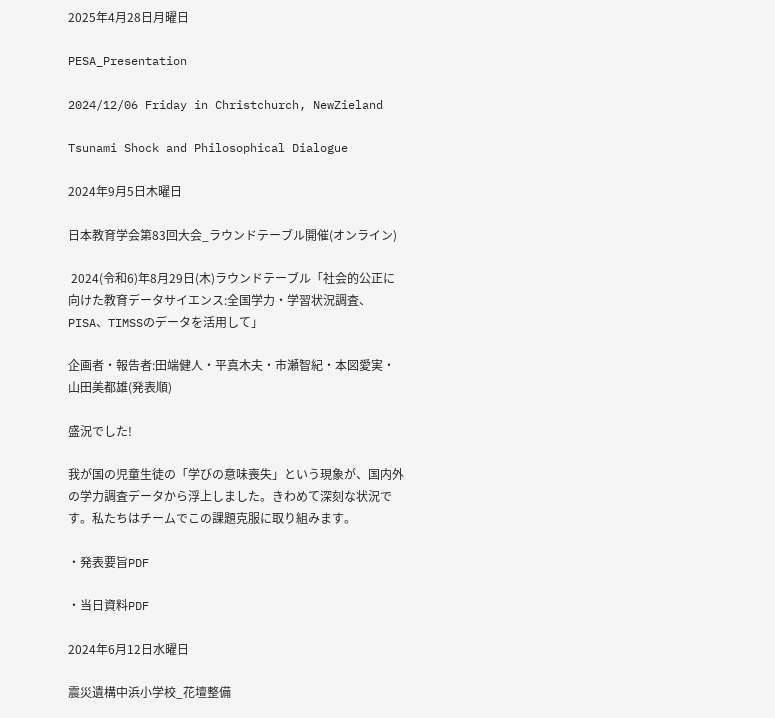2025年4月28日月曜日

PESA_Presentation

2024/12/06 Friday in Christchurch, NewZieland

Tsunami Shock and Philosophical Dialogue

2024年9月5日木曜日

日本教育学会第83回大会_ラウンドテーブル開催(オンライン)

 2024(令和6)年8月29日(木)ラウンドテーブル「社会的公正に向けた教育データサイエンス:全国学力・学習状況調査、PISA、TIMSSのデータを活用して」

企画者・報告者:田端健人・平真木夫・市瀬智紀・本図愛実・山田美都雄(発表順)

盛況でした!

我が国の児童生徒の「学びの意味喪失」という現象が、国内外の学力調査データから浮上しました。きわめて深刻な状況です。私たちはチームでこの課題克服に取り組みます。

・発表要旨PDF

・当日資料PDF

2024年6月12日水曜日

震災遺構中浜小学校_花壇整備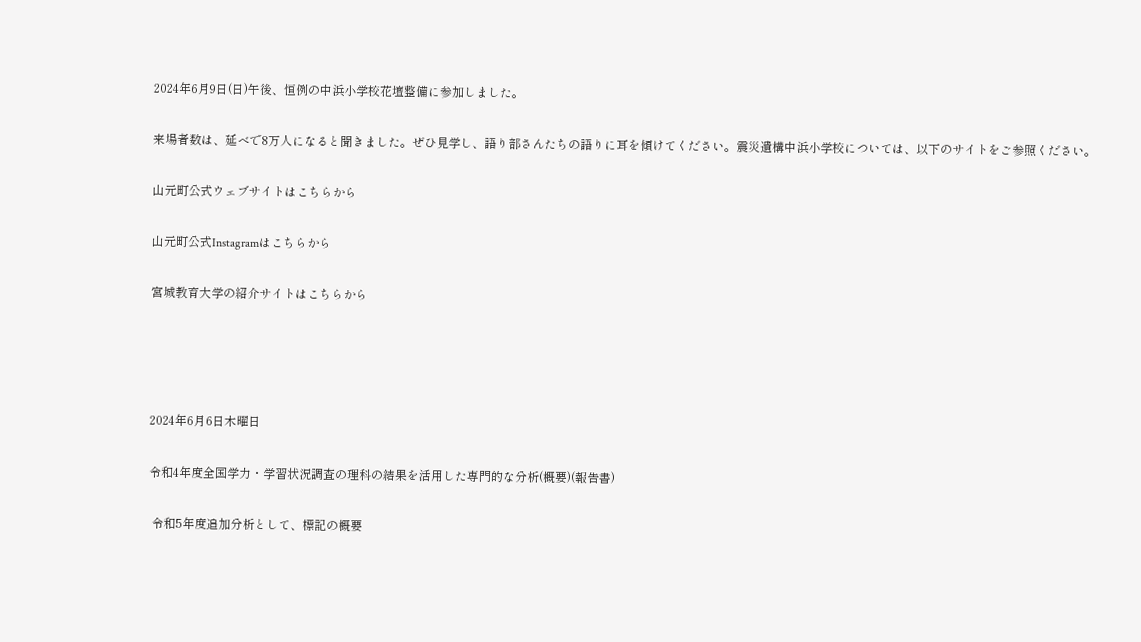2024年6月9日(日)午後、恒例の中浜小学校花壇整備に参加しました。

来場者数は、延べで8万人になると聞きました。ぜひ見学し、語り部さんたちの語りに耳を傾けてください。震災遺構中浜小学校については、以下のサイトをご参照ください。

山元町公式ウェブサイトはこちらから

山元町公式Instagramはこちらから

宮城教育大学の紹介サイトはこちらから




2024年6月6日木曜日

令和4年度全国学力・学習状況調査の理科の結果を活用した専門的な分析(概要)(報告書)

 令和5年度追加分析として、標記の概要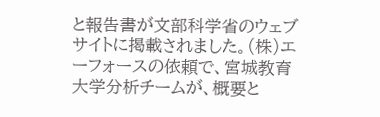と報告書が文部科学省のウェブサイトに掲載されました。(株)エーフォースの依頼で、宮城教育大学分析チームが、概要と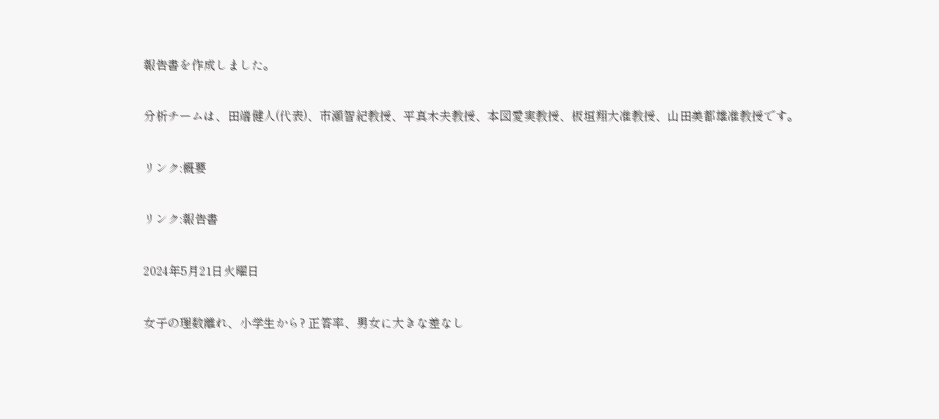報告書を作成しました。

分析チームは、田端健人(代表)、市瀬智紀教授、平真木夫教授、本図愛実教授、板垣翔大准教授、山田美都雄准教授です。

リンク:概要

リンク:報告書

2024年5月21日火曜日

女子の理数離れ、小学生から? 正答率、男女に大きな差なし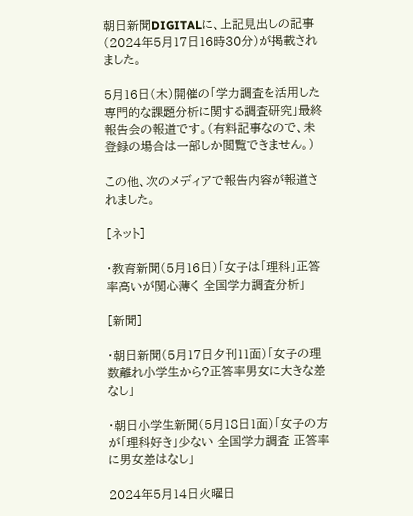朝日新聞DIGITALに、上記見出しの記事(2024年5月17日16時30分)が掲載されました。

5月16日(木)開催の「学力調査を活用した専門的な課題分析に関する調査研究」最終報告会の報道です。(有料記事なので、未登録の場合は一部しか閲覧できません。)

この他、次のメディアで報告内容が報道されました。

[ネット]

・教育新聞(5月16日)「女子は「理科」正答率高いが関心薄く 全国学力調査分析」

[新聞]

・朝日新聞(5月17日夕刊11面)「女子の理数離れ小学生から?正答率男女に大きな差なし」

・朝日小学生新聞(5月18日1面)「女子の方が「理科好き」少ない 全国学力調査 正答率に男女差はなし」

2024年5月14日火曜日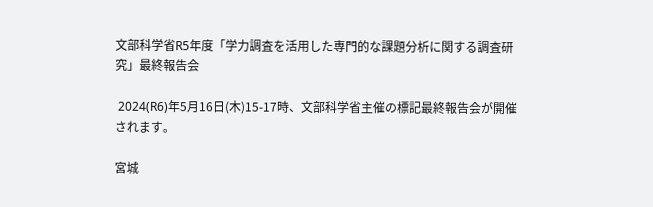文部科学省R5年度「学力調査を活用した専門的な課題分析に関する調査研究」最終報告会

 2024(R6)年5月16日(木)15-17時、文部科学省主催の標記最終報告会が開催されます。

宮城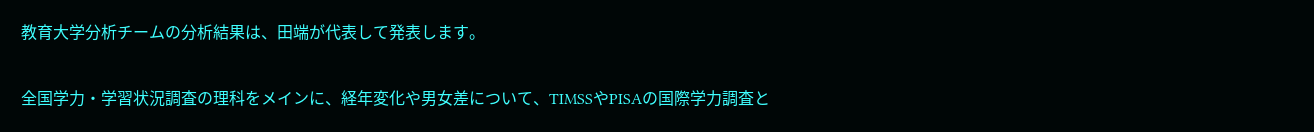教育大学分析チームの分析結果は、田端が代表して発表します。

全国学力・学習状況調査の理科をメインに、経年変化や男女差について、TIMSSやPISAの国際学力調査と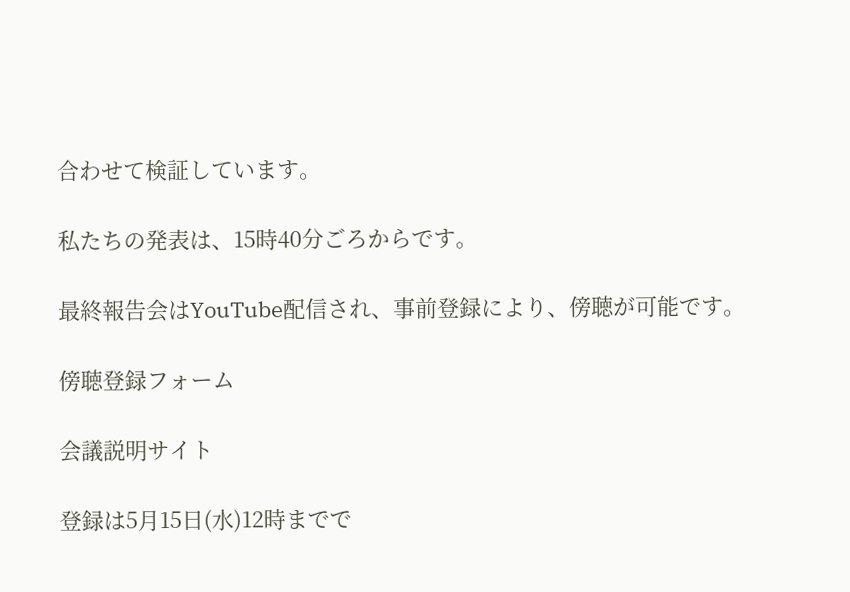合わせて検証しています。

私たちの発表は、15時40分ごろからです。

最終報告会はYouTube配信され、事前登録により、傍聴が可能です。

傍聴登録フォーム

会議説明サイト

登録は5月15日(水)12時までで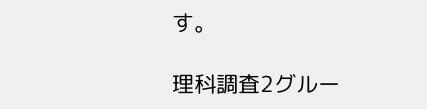す。

理科調査2グルー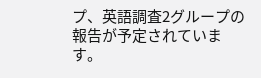プ、英語調査2グループの報告が予定されています。